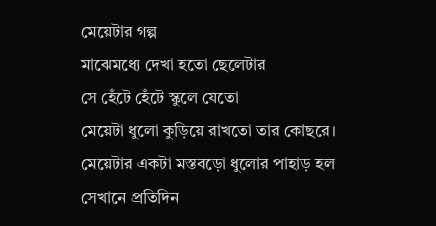মেয়েটার গল্প
মাঝেমধ্যে দেখা হতো ছেলেটার
সে হেঁটে হেঁটে স্কুলে যেতো
মেয়েটা ধুলো কুড়িয়ে রাখতো তার কোছরে।
মেয়েটার একটা মস্তবড়ো ধুলোর পাহাড় হল
সেখানে প্রতিদিন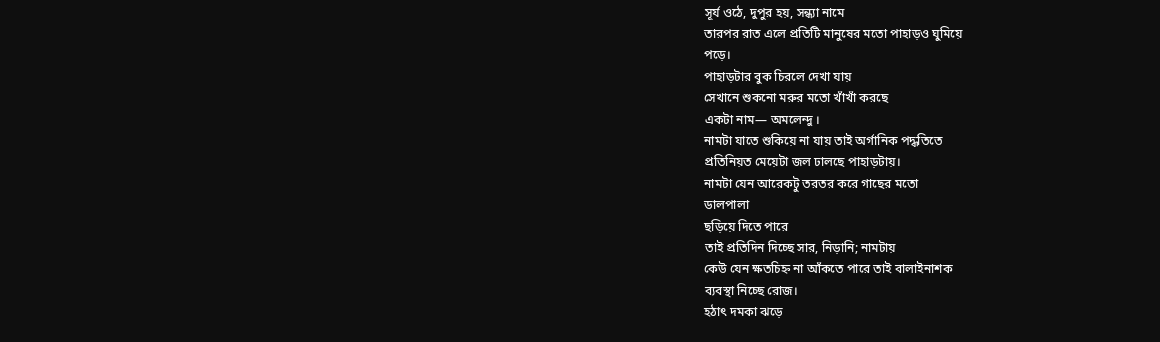সূর্য ওঠে, দুপুর হয়, সন্ধ্যা নামে
তারপর রাত এলে প্রতিটি মানুষের মতো পাহাড়ও ঘুমিয়ে
পড়ে।
পাহাড়টার বুক চিরলে দেখা যায়
সেখানে শুকনো মরুর মতো খাঁখাঁ করছে
একটা নাম— অমলেন্দু ।
নামটা যাতে শুকিয়ে না যায় তাই অর্গানিক পদ্ধতিতে
প্রতিনিয়ত মেয়েটা জল ঢালছে পাহাড়টায়।
নামটা যেন আরেকটু তরতর করে গাছের মতো
ডালপালা
ছড়িয়ে দিতে পারে
তাই প্রতিদিন দিচ্ছে সার, নিড়ানি; নামটায়
কেউ যেন ক্ষতচিহ্ন না আঁকতে পারে তাই বালাইনাশক
ব্যবস্থা নিচ্ছে রোজ।
হঠাৎ দমকা ঝড়ে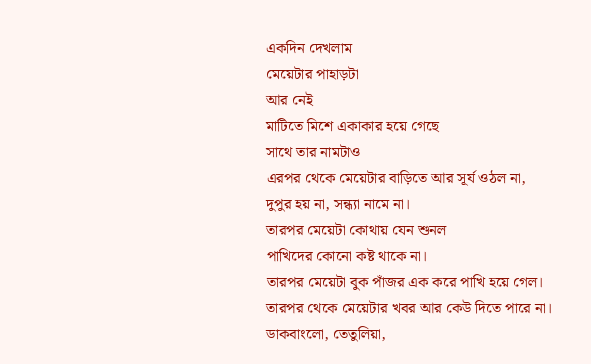একদিন দেখলাম
মেয়েটার পাহাড়টা
আর নেই
মাটিতে মিশে একাকার হয়ে গেছে
সাথে তার নামটাও
এরপর থেকে মেয়েটার বাড়িতে আর সূর্য ওঠল না,
দুপুর হয় না, সন্ধ্যা নামে না।
তারপর মেয়েটা কোথায় যেন শুনল
পাখিদের কোনো কষ্ট থাকে না।
তারপর মেয়েটা বুক পাঁজর এক করে পাখি হয়ে গেল।
তারপর থেকে মেয়েটার খবর আর কেউ দিতে পারে না।
ডাকবাংলো, তেতুলিয়া,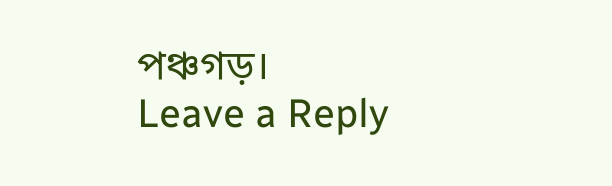পঞ্চগড়।
Leave a Reply